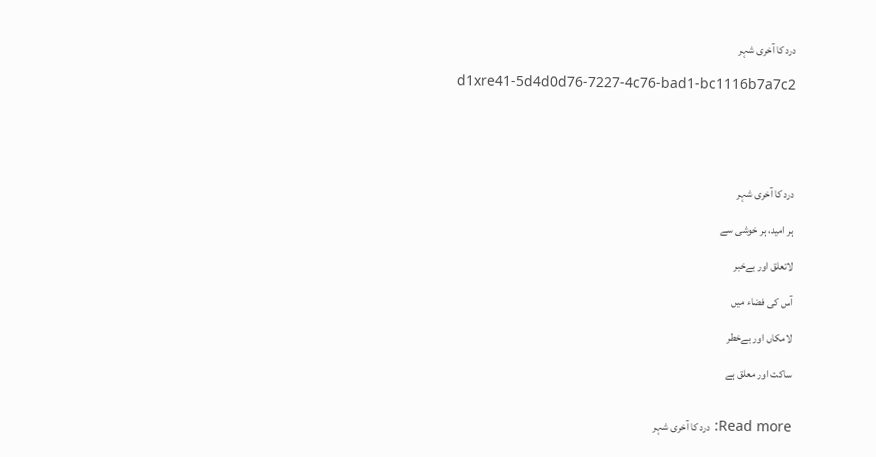درد کا آخری شہر

d1xre41-5d4d0d76-7227-4c76-bad1-bc1116b7a7c2





درد کا آخری شہر

ہر امید، ہر خوشی سے

لاتعلق اور بےخبر

آس کی فضاء میں

لامکاں اور بےخطر

ساکت اور معلق ہے


Read more: درد کا آخری شہر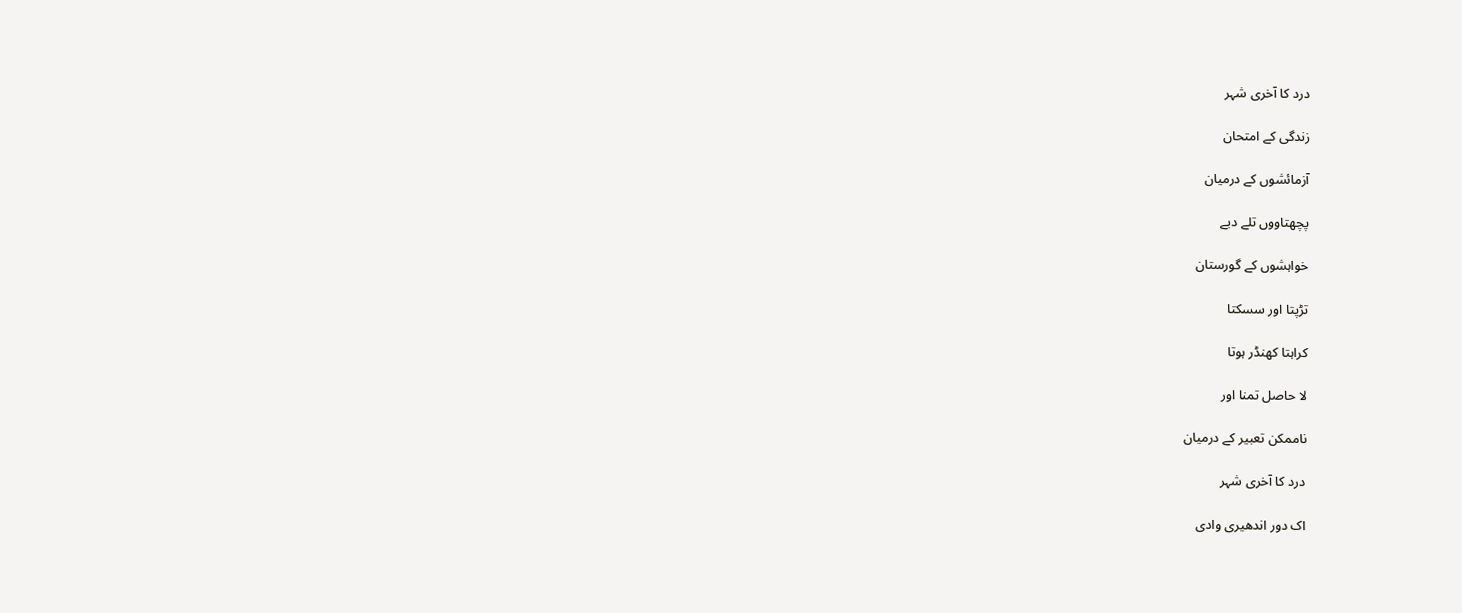درد کا آخری شہر

زندگی کے امتحان

آزمائشوں کے درمیان

پچھتاووں تلے دبے

خواہشوں کے گورستان

تڑپتا اور سسکتا

کراہتا کھنڈر ہوتا

لا حاصل تمنا اور

ناممکن تعبیر کے درمیان

درد کا آخری شہر

اک دور اندھیری وادی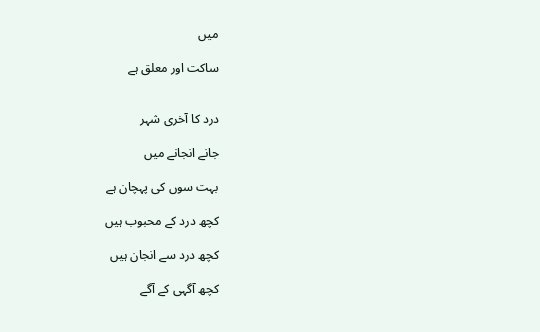میں

ساکت اور معلق ہے


درد کا آخری شہر

جانے انجانے میں

بہت سوں کی پہچان ہے

کچھ درد کے محبوب ہیں

کچھ درد سے انجان ہیں

کچھ آگہی کے آگے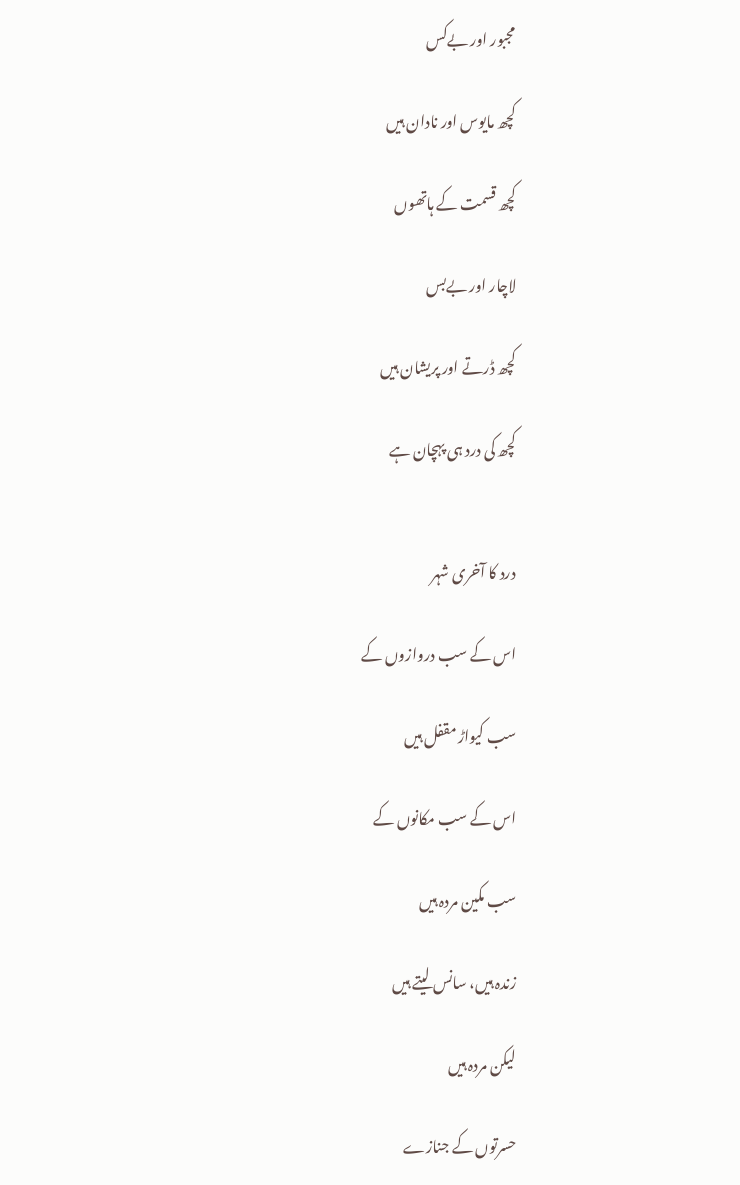مجبور اور بےکس

کچھ مایوس اور نادان ہیں

کچھ قسمت کے ہاتھوں

لاچار اور بےبس

کچھ ڈرتے اور پریشان ہیں

کچھ کی درد ہی پہچان ہے


درد کا آخری شہر

اس کے سب دروازوں کے

سب کیواڑ مقفل ہیں

اس کے سب مکانوں کے

سب مکین مردہ ہیں

زندہ ہیں، سانس لیتے ہیں

لیکن مردہ ہیں

حسرتوں کے جنازے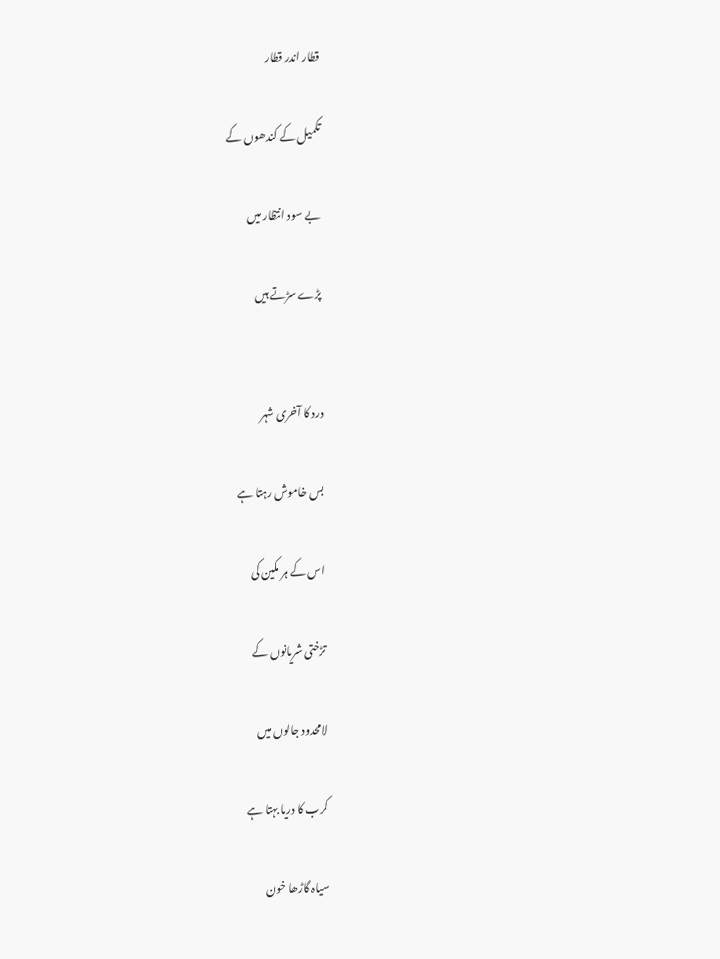قطار اندر قطار

تکمیل کے کندھوں کے

بے سود انتظار میں

پڑے سڑتے ہیں


درد کا آخری شہر

بس خاموش رہتا ہے

اس کے ہر مکین کی

تڑختی شریانوں کے

لامحدود جالوں میں

کرب کا دریا بہتا ہے

سیاہ گاڑھا خون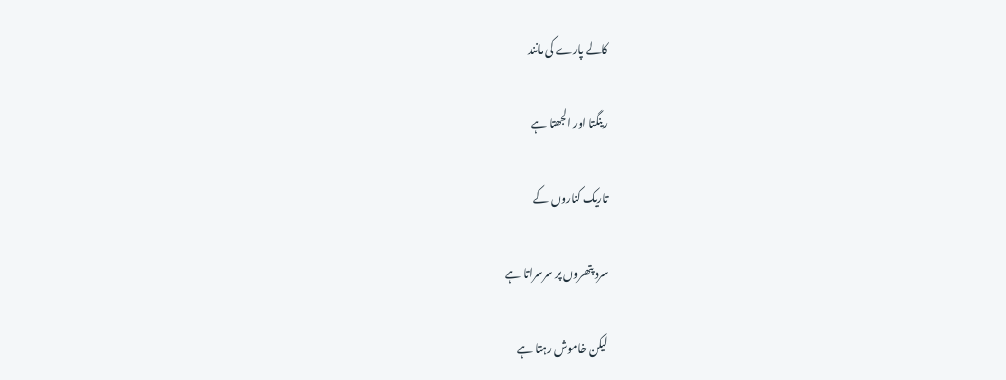کالے پارے کی مانند

رینگتا اور الجھتا ہے

تاریک کناروں کے

سرد پتھروں پر سرسراتا ہے

لیکن خاموش رہتا ہے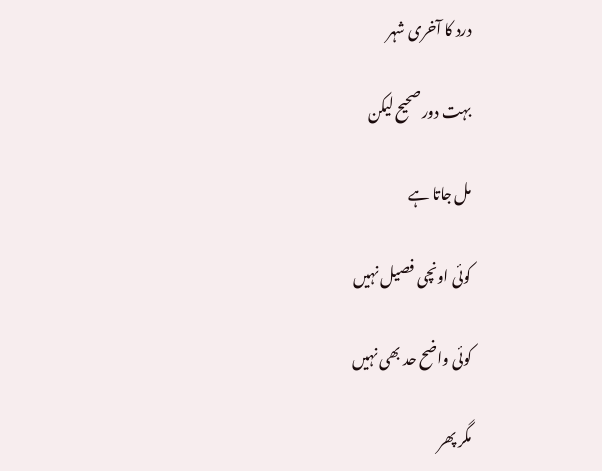درد کا آخری شہر

بہت دور صحیح لیکن

مل جاتا ہے

کوئی اونچی فصیل نہیں

کوئی واضح حد بھی نہیں

مگر پھر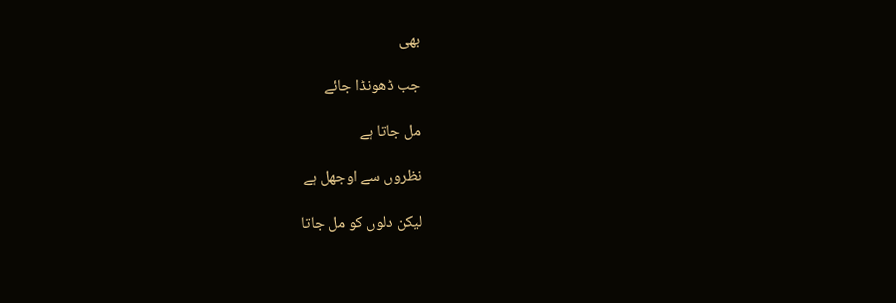بھی

جب ڈھونڈا جائے

مل جاتا ہے

نظروں سے اوجھل ہے

لیکن دلوں کو مل جاتا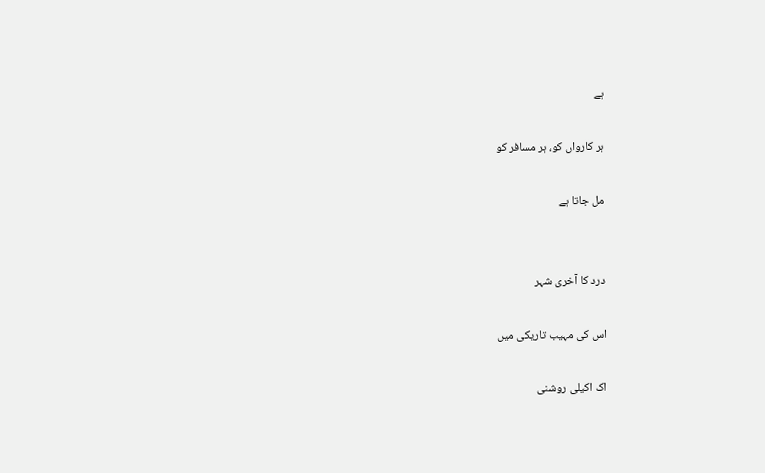ہے

ہر کارواں کو، ہر مسافر کو

مل جاتا ہے


درد کا آخری شہر

اس کی مہیب تاریکی میں

اک اکیلی روشنی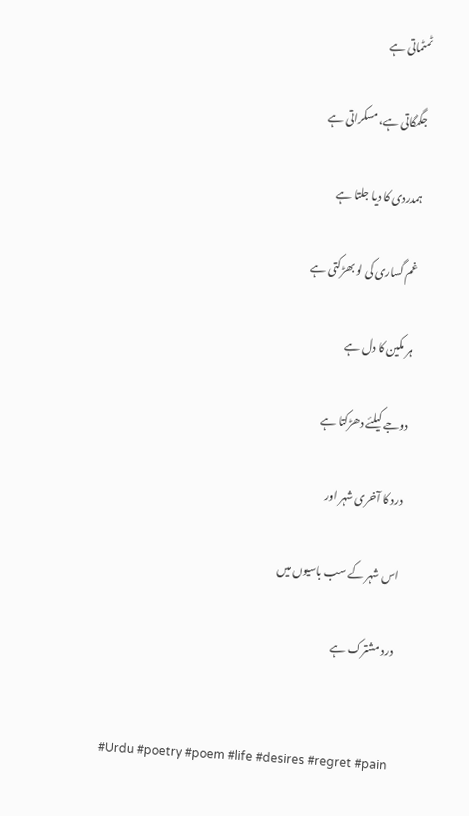ٹمٹماتی ہے

جگمگاتی ہے، مسکراتی ہے

ہمدردی کا دیا جلتا ہے

غم گساری کی لو بھڑکتی ہے

ہر مکین کا دل ہے

دوجے کیلئے دھڑکتا ہے

درد کا آخری شہر اور

اس شہر کے سب باسیوں میں

درد مشترک ہے


#Urdu #poetry #poem #life #desires #regret #pain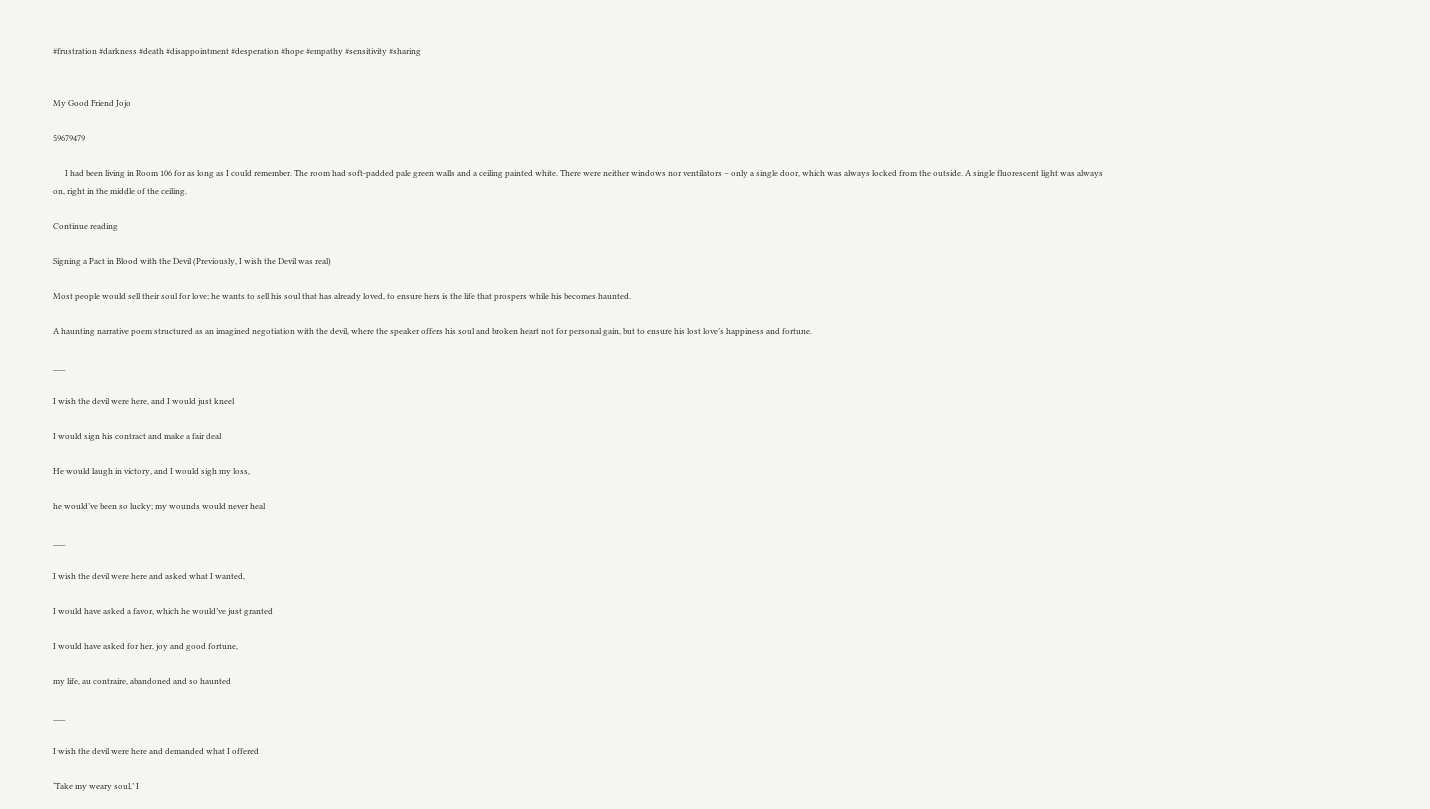#frustration #darkness #death #disappointment #desperation #hope #empathy #sensitivity #sharing


My Good Friend Jojo

59679479

      I had been living in Room 106 for as long as I could remember. The room had soft-padded pale green walls and a ceiling painted white. There were neither windows nor ventilators – only a single door, which was always locked from the outside. A single fluorescent light was always on, right in the middle of the ceiling.

Continue reading

Signing a Pact in Blood with the Devil (Previously, I wish the Devil was real)

Most people would sell their soul for love; he wants to sell his soul that has already loved, to ensure hers is the life that prospers while his becomes haunted.

A haunting narrative poem structured as an imagined negotiation with the devil, where the speaker offers his soul and broken heart not for personal gain, but to ensure his lost love’s happiness and fortune.

___

I wish the devil were here, and I would just kneel

I would sign his contract and make a fair deal

He would laugh in victory, and I would sigh my loss,

he would’ve been so lucky; my wounds would never heal

___

I wish the devil were here and asked what I wanted,

I would have asked a favor, which he would’ve just granted

I would have asked for her, joy and good fortune,

my life, au contraire, abandoned and so haunted

___

I wish the devil were here and demanded what I offered

‘Take my weary soul,’ I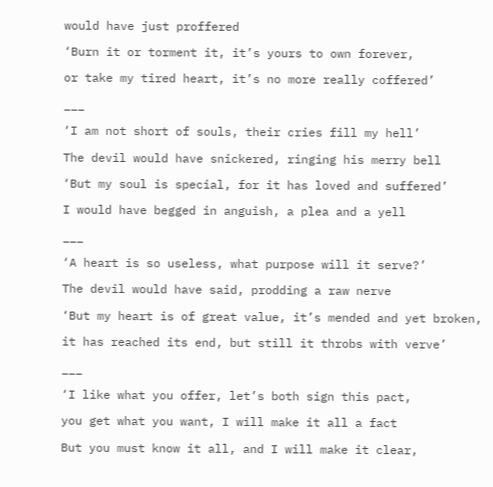would have just proffered

‘Burn it or torment it, it’s yours to own forever,

or take my tired heart, it’s no more really coffered’

___

‘I am not short of souls, their cries fill my hell’

The devil would have snickered, ringing his merry bell

‘But my soul is special, for it has loved and suffered’

I would have begged in anguish, a plea and a yell

___

‘A heart is so useless, what purpose will it serve?’

The devil would have said, prodding a raw nerve

‘But my heart is of great value, it’s mended and yet broken,

it has reached its end, but still it throbs with verve’

___

‘I like what you offer, let’s both sign this pact,

you get what you want, I will make it all a fact

But you must know it all, and I will make it clear,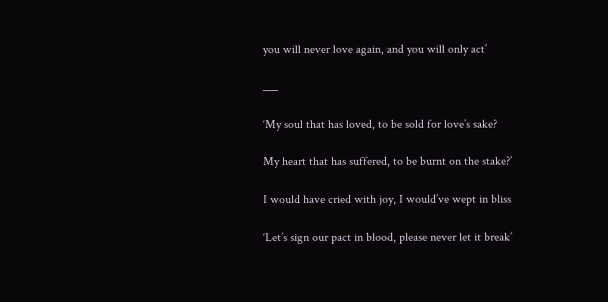you will never love again, and you will only act’

___

‘My soul that has loved, to be sold for love’s sake?

My heart that has suffered, to be burnt on the stake?’

I would have cried with joy, I would’ve wept in bliss

‘Let’s sign our pact in blood, please never let it break’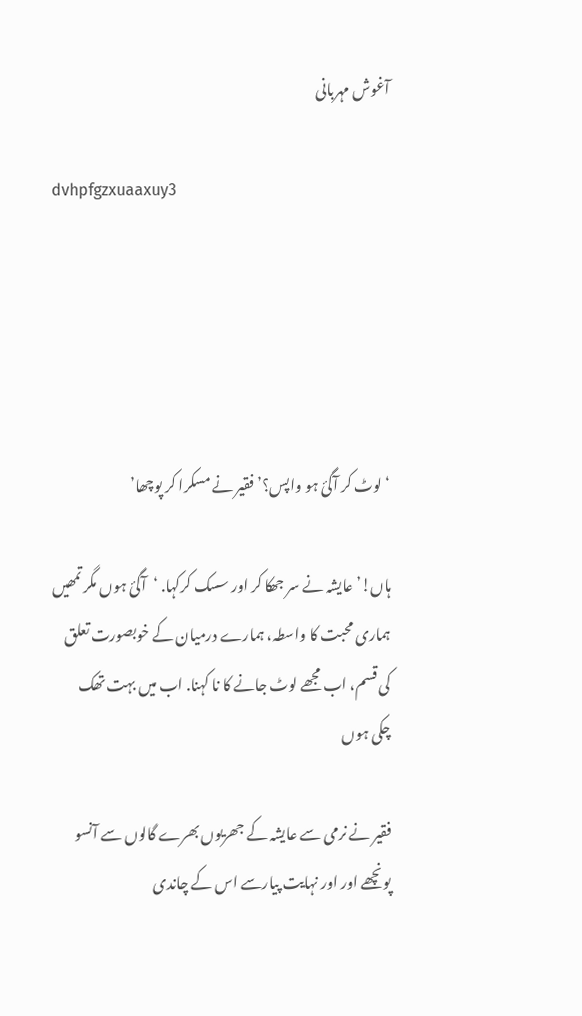آغوش مہربانی

dvhpfgzxuaaxuy3





‘لوٹ کر آگئ ہو واپس؟’ فقیر نے مسکرا کر پوچھا’

ہاں!’ عایشہ نے سر جھکا کر اور سسک کرکہا. ‘آگئ ہوں مگر تمھیں ہماری محبت کا واسطہ، ہمارے درمیان کے خوبصورت تعلق کی قسم، اب مجھے لوٹ جانے کا نا کہنا. اب میں بہت تھک چکی ہوں

فقیر نے نرمی سے عایشہ کے جھریوں بھرے گالوں سے آنسو پونچھے اور اور نہایت پیارسے اس کے چاندی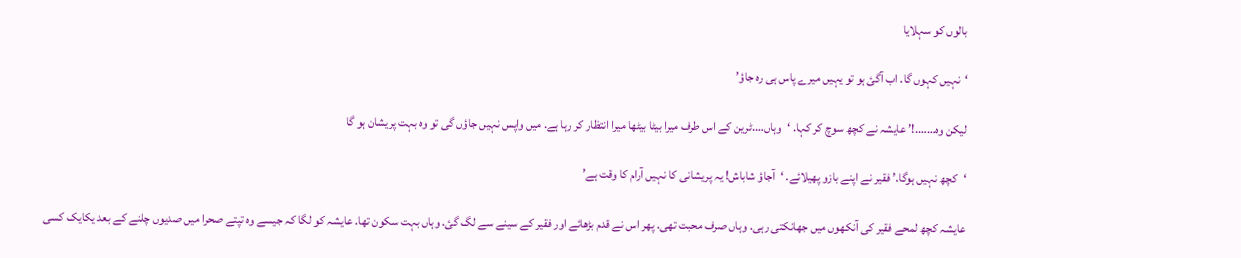بالوں کو سہلایا

‘نہیں کہوں گا. اب آگئ ہو تو یہیں میرے پاس ہی رہ جاؤ’

لیکن وہ…….!’ عایشہ نے کچھ سوچ کر کہا. ‘وہاں….ٹرین کے اس طرف میرا بیٹا بیٹھا میرا انتظار کر رہا ہے. میں واپس نہیں جاؤں گی تو وہ بہت پریشان ہو گا

‘کچھ نہیں ہوگا.’ فقیر نے اپنے بازو پھیلائے. ‘آجاؤ شاباش! یہ پریشانی کا نہیں آرام کا وقت ہے’

عایشہ کچھ لمحے فقیر کی آنکھوں میں جھانکتی رہی. وہاں صرف محبت تھی. پھر اس نے قدم بڑھائے اور فقیر کے سینے سے لگ گئ. وہاں بہت سکون تھا. عایشہ کو لگا کہ جیسے وہ تپتے صحرا میں صدیوں چلنے کے بعد یکایک کسی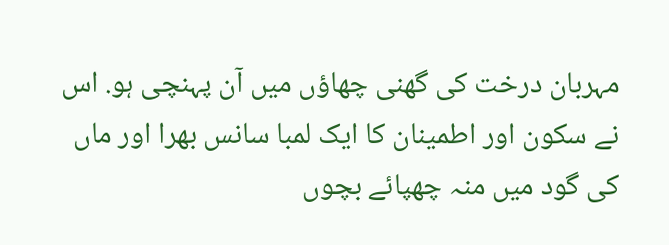مہربان درخت کی گھنی چھاؤں میں آن پہنچی ہو. اس نے سکون اور اطمینان کا ایک لمبا سانس بھرا اور ماں کی گود میں منہ چھپائے بچوں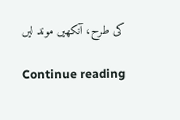کی طرح، آنکھیں موند لیں

Continue reading